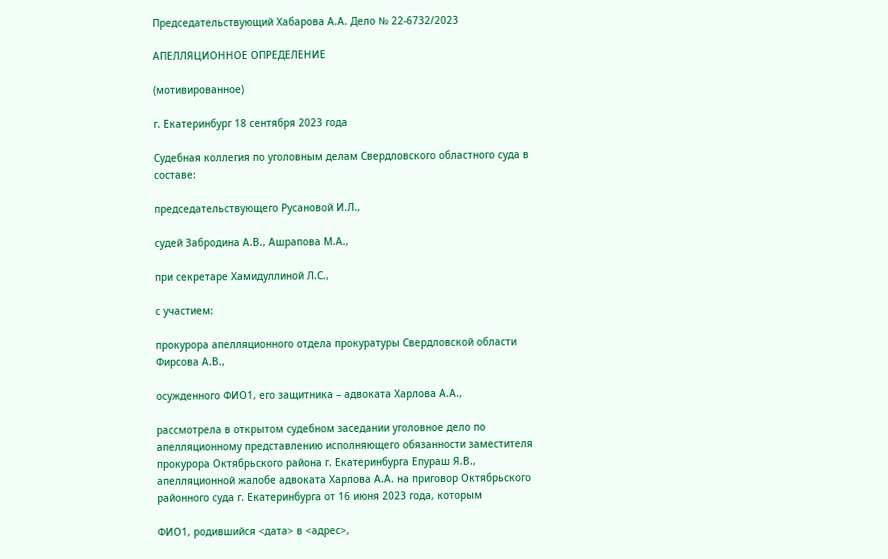Председательствующий Хабарова А.А. Дело № 22-6732/2023

АПЕЛЛЯЦИОННОЕ ОПРЕДЕЛЕНИЕ

(мотивированное)

г. Екатеринбург 18 сентября 2023 года

Судебная коллегия по уголовным делам Свердловского областного суда в составе:

председательствующего Русановой И.Л.,

судей Забродина А.В., Ашрапова М.А.,

при секретаре Хамидуллиной Л.С.,

с участием:

прокурора апелляционного отдела прокуратуры Свердловской области Фирсова А.В.,

осужденного ФИО1, его защитника – адвоката Харлова А.А.,

рассмотрела в открытом судебном заседании уголовное дело по апелляционному представлению исполняющего обязанности заместителя прокурора Октябрьского района г. Екатеринбурга Епураш Я.В., апелляционной жалобе адвоката Харлова А.А. на приговор Октябрьского районного суда г. Екатеринбурга от 16 июня 2023 года, которым

ФИО1, родившийся <дата> в <адрес>,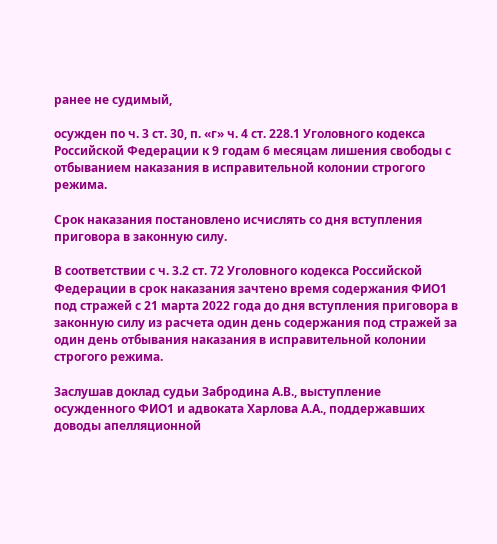ранее не судимый,

осужден по ч. 3 ст. 30, п. «г» ч. 4 ст. 228.1 Уголовного кодекса Российской Федерации к 9 годам 6 месяцам лишения свободы с отбыванием наказания в исправительной колонии строгого режима.

Срок наказания постановлено исчислять со дня вступления приговора в законную силу.

В соответствии с ч. 3.2 ст. 72 Уголовного кодекса Российской Федерации в срок наказания зачтено время содержания ФИО1 под стражей с 21 марта 2022 года до дня вступления приговора в законную силу из расчета один день содержания под стражей за один день отбывания наказания в исправительной колонии строгого режима.

Заслушав доклад судьи Забродина А.В., выступление осужденного ФИО1 и адвоката Харлова А.А., поддержавших доводы апелляционной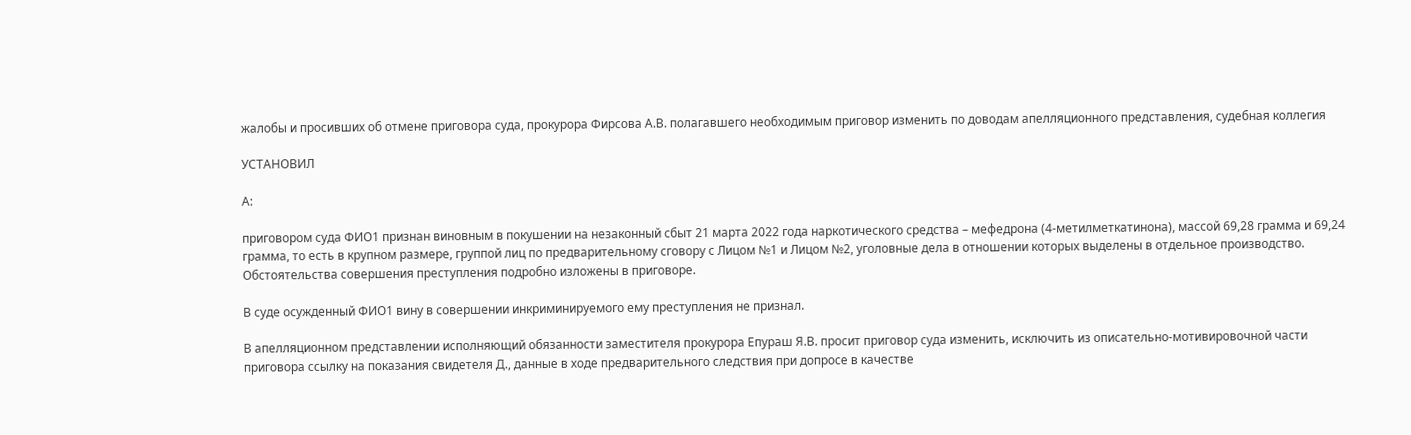жалобы и просивших об отмене приговора суда, прокурора Фирсова А.В. полагавшего необходимым приговор изменить по доводам апелляционного представления, судебная коллегия

УСТАНОВИЛ

А:

приговором суда ФИО1 признан виновным в покушении на незаконный сбыт 21 марта 2022 года наркотического средства – мефедрона (4-метилметкатинона), массой 69,28 грамма и 69,24 грамма, то есть в крупном размере, группой лиц по предварительному сговору с Лицом №1 и Лицом №2, уголовные дела в отношении которых выделены в отдельное производство. Обстоятельства совершения преступления подробно изложены в приговоре.

В суде осужденный ФИО1 вину в совершении инкриминируемого ему преступления не признал.

В апелляционном представлении исполняющий обязанности заместителя прокурора Епураш Я.В. просит приговор суда изменить, исключить из описательно-мотивировочной части приговора ссылку на показания свидетеля Д., данные в ходе предварительного следствия при допросе в качестве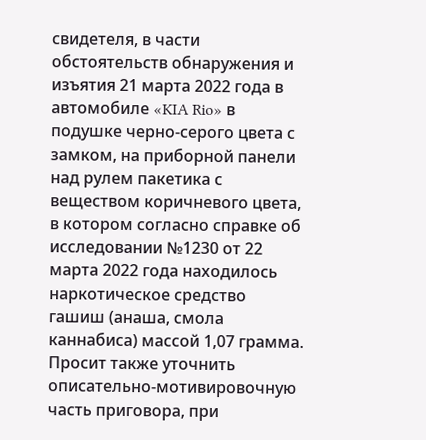свидетеля, в части обстоятельств обнаружения и изъятия 21 марта 2022 года в автомобиле «KIA Rio» в подушке черно-серого цвета с замком, на приборной панели над рулем пакетика с веществом коричневого цвета, в котором согласно справке об исследовании №1230 от 22 марта 2022 года находилось наркотическое средство гашиш (анаша, смола каннабиса) массой 1,07 грамма. Просит также уточнить описательно-мотивировочную часть приговора, при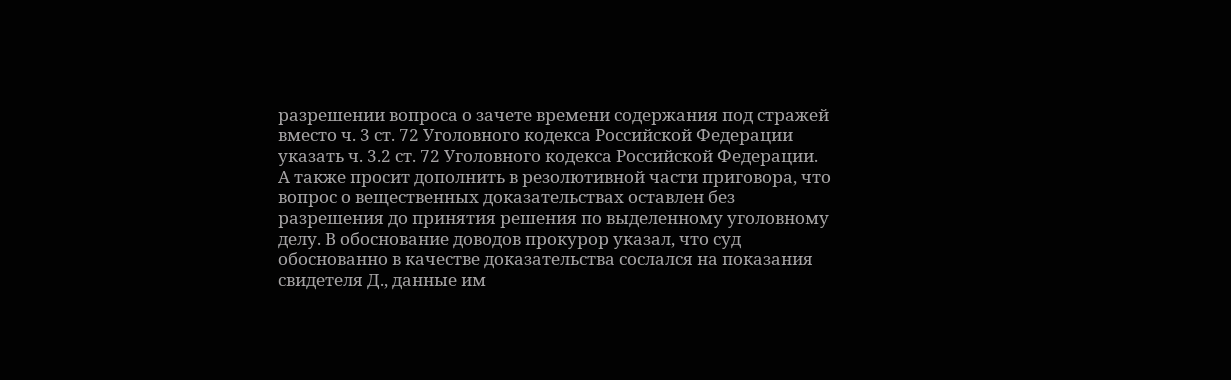разрешении вопроса о зачете времени содержания под стражей вместо ч. 3 ст. 72 Уголовного кодекса Российской Федерации указать ч. 3.2 ст. 72 Уголовного кодекса Российской Федерации. А также просит дополнить в резолютивной части приговора, что вопрос о вещественных доказательствах оставлен без разрешения до принятия решения по выделенному уголовному делу. В обоснование доводов прокурор указал, что суд обоснованно в качестве доказательства сослался на показания свидетеля Д., данные им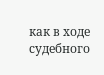как в ходе судебного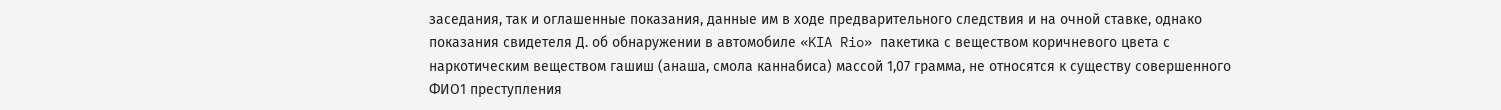заседания, так и оглашенные показания, данные им в ходе предварительного следствия и на очной ставке, однако показания свидетеля Д. об обнаружении в автомобиле «KIA Rio» пакетика с веществом коричневого цвета с наркотическим веществом гашиш (анаша, смола каннабиса) массой 1,07 грамма, не относятся к существу совершенного ФИО1 преступления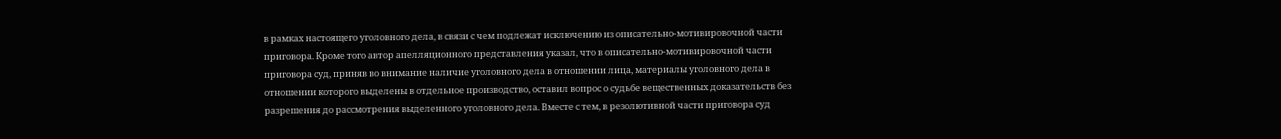в рамках настоящего уголовного дела, в связи с чем подлежат исключению из описательно-мотивировочной части приговора. Кроме того автор апелляционного представления указал, что в описательно-мотивировочной части приговора суд, приняв во внимание наличие уголовного дела в отношении лица, материалы уголовного дела в отношении которого выделены в отдельное производство, оставил вопрос о судьбе вещественных доказательств без разрешения до рассмотрения выделенного уголовного дела. Вместе с тем, в резолютивной части приговора суд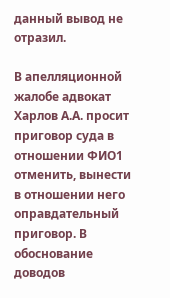данный вывод не отразил.

В апелляционной жалобе адвокат Харлов А.А. просит приговор суда в отношении ФИО1 отменить, вынести в отношении него оправдательный приговор. В обоснование доводов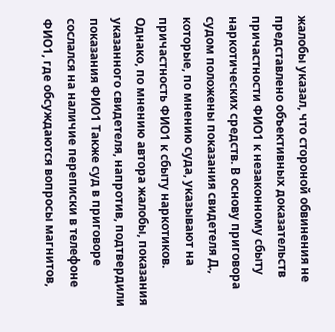жалобы указал, что стороной обвинения не представлено объективных доказательств причастности ФИО1 к незаконному сбыту наркотических средств. В основу приговора судом положены показания свидетеля Д., которые, по мнению суда, указывают на причастность ФИО1 к сбыту наркотиков. Однако, по мнению автора жалобы, показания указанного свидетеля, напротив, подтвердили показания ФИО1 Также суд в приговоре сослался на наличие переписки в телефоне ФИО1, где обсуждаются вопросы магнитов,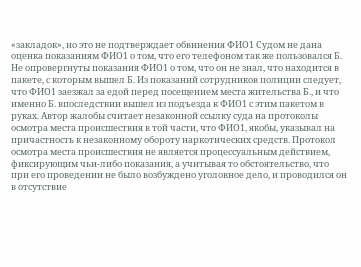«закладок», но это не подтверждает обвинения ФИО1 Судом не дана оценка показаниям ФИО1 о том, что его телефоном так же пользовался Б. Не опровергнуты показания ФИО1 о том, что он не знал, что находится в пакете, с которым вышел Б. Из показаний сотрудников полиции следует, что ФИО1 заезжал за едой перед посещением места жительства Б., и что именно Б. впоследствии вышел из подъезда к ФИО1 с этим пакетом в руках. Автор жалобы считает незаконной ссылку суда на протоколы осмотра места происшествия в той части, что ФИО1, якобы, указывал на причастность к незаконному обороту наркотических средств. Протокол осмотра места происшествия не является процессуальным действием, фиксирующим чьи-либо показания, а учитывая то обстоятельство, что при его проведении не было возбуждено уголовное дело, и проводился он в отсутствие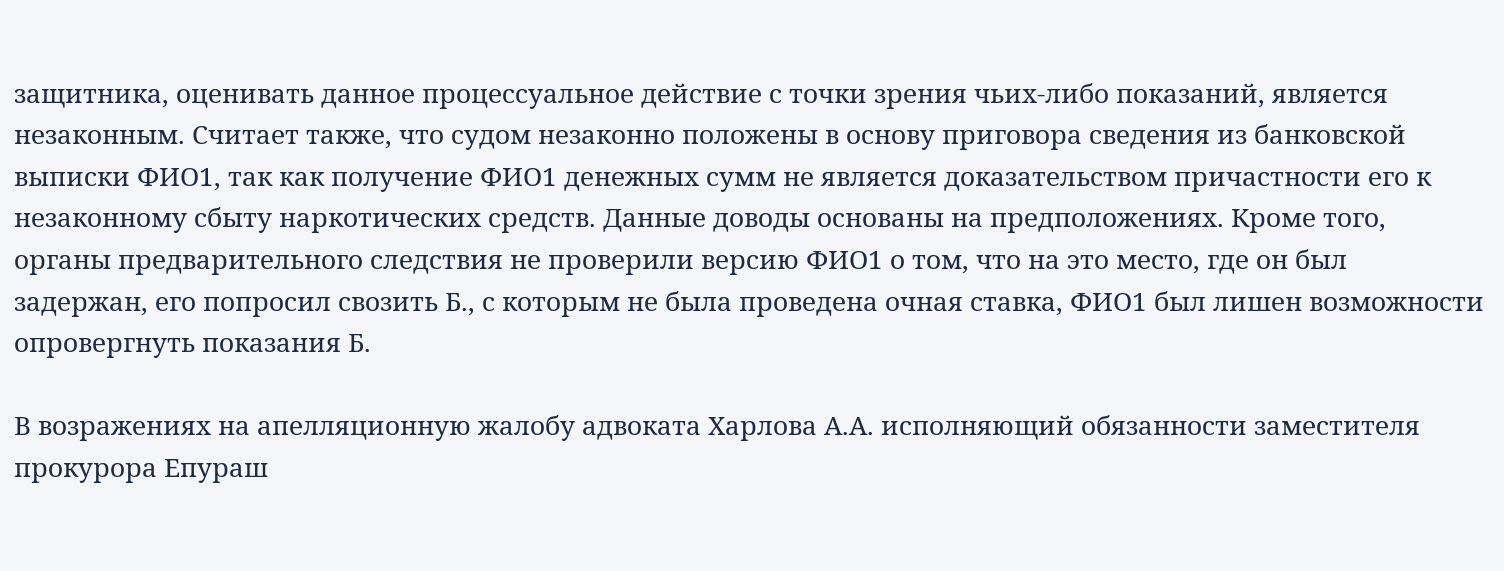защитника, оценивать данное процессуальное действие с точки зрения чьих-либо показаний, является незаконным. Считает также, что судом незаконно положены в основу приговора сведения из банковской выписки ФИО1, так как получение ФИО1 денежных сумм не является доказательством причастности его к незаконному сбыту наркотических средств. Данные доводы основаны на предположениях. Кроме того, органы предварительного следствия не проверили версию ФИО1 о том, что на это место, где он был задержан, его попросил свозить Б., с которым не была проведена очная ставка, ФИО1 был лишен возможности опровергнуть показания Б.

В возражениях на апелляционную жалобу адвоката Харлова А.А. исполняющий обязанности заместителя прокурора Епураш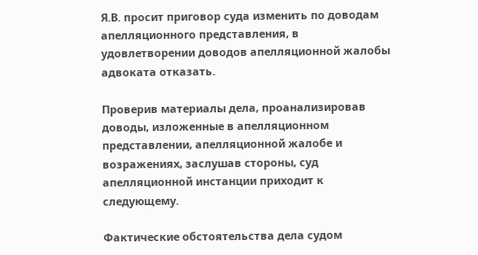Я.В. просит приговор суда изменить по доводам апелляционного представления, в удовлетворении доводов апелляционной жалобы адвоката отказать.

Проверив материалы дела, проанализировав доводы, изложенные в апелляционном представлении, апелляционной жалобе и возражениях, заслушав стороны, суд апелляционной инстанции приходит к следующему.

Фактические обстоятельства дела судом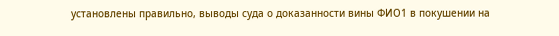установлены правильно, выводы суда о доказанности вины ФИО1 в покушении на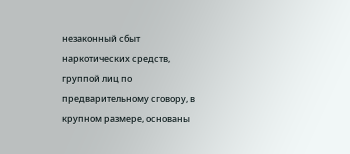незаконный сбыт наркотических средств, группой лиц по предварительному сговору, в крупном размере, основаны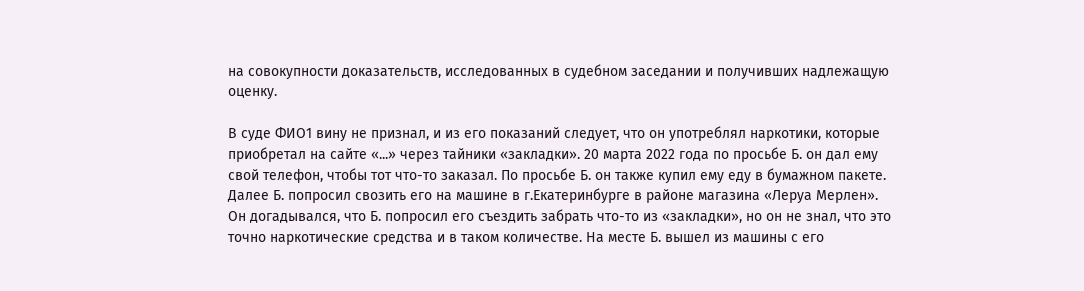на совокупности доказательств, исследованных в судебном заседании и получивших надлежащую оценку.

В суде ФИО1 вину не признал, и из его показаний следует, что он употреблял наркотики, которые приобретал на сайте «...» через тайники «закладки». 20 марта 2022 года по просьбе Б. он дал ему свой телефон, чтобы тот что-то заказал. По просьбе Б. он также купил ему еду в бумажном пакете. Далее Б. попросил свозить его на машине в г.Екатеринбурге в районе магазина «Леруа Мерлен». Он догадывался, что Б. попросил его съездить забрать что-то из «закладки», но он не знал, что это точно наркотические средства и в таком количестве. На месте Б. вышел из машины с его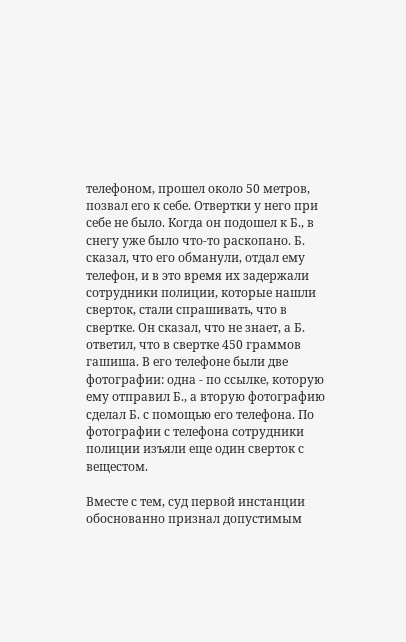телефоном, прошел около 50 метров, позвал его к себе. Отвертки у него при себе не было. Когда он подошел к Б., в снегу уже было что-то раскопано. Б. сказал, что его обманули, отдал ему телефон, и в это время их задержали сотрудники полиции, которые нашли сверток, стали спрашивать, что в свертке. Он сказал, что не знает, а Б. ответил, что в свертке 450 граммов гашиша. В его телефоне были две фотографии: одна - по ссылке, которую ему отправил Б., а вторую фотографию сделал Б. с помощью его телефона. По фотографии с телефона сотрудники полиции изъяли еще один сверток с вещестом.

Вместе с тем, суд первой инстанции обоснованно признал допустимым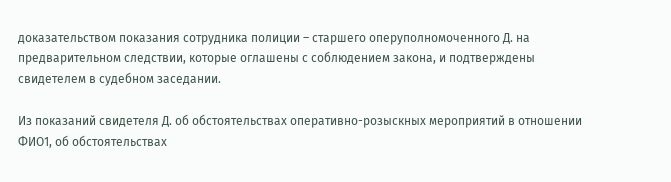доказательством показания сотрудника полиции – старшего оперуполномоченного Д. на предварительном следствии, которые оглашены с соблюдением закона, и подтверждены свидетелем в судебном заседании.

Из показаний свидетеля Д. об обстоятельствах оперативно-розыскных мероприятий в отношении ФИО1, об обстоятельствах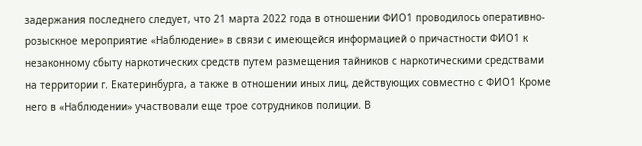задержания последнего следует, что 21 марта 2022 года в отношении ФИО1 проводилось оперативно-розыскное мероприятие «Наблюдение» в связи с имеющейся информацией о причастности ФИО1 к незаконному сбыту наркотических средств путем размещения тайников с наркотическими средствами на территории г. Екатеринбурга, а также в отношении иных лиц, действующих совместно с ФИО1 Кроме него в «Наблюдении» участвовали еще трое сотрудников полиции. В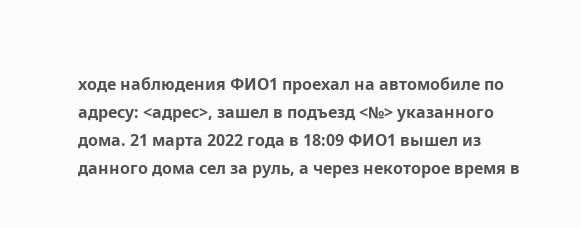ходе наблюдения ФИО1 проехал на автомобиле по адресу: <адрес>, зашел в подъезд <№> указанного дома. 21 марта 2022 года в 18:09 ФИО1 вышел из данного дома сел за руль, а через некоторое время в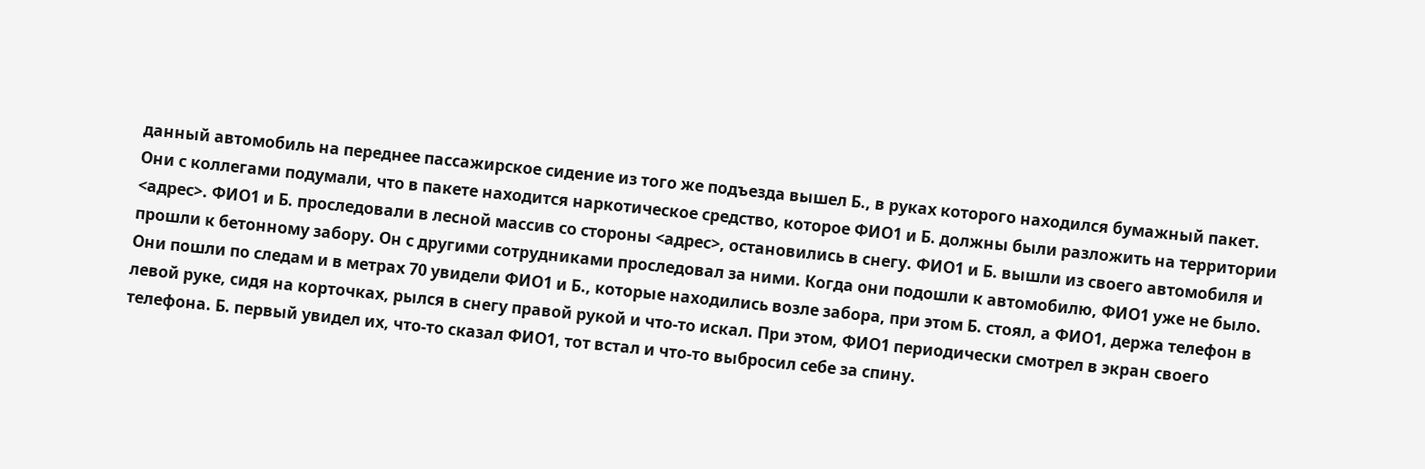данный автомобиль на переднее пассажирское сидение из того же подъезда вышел Б., в руках которого находился бумажный пакет. Они с коллегами подумали, что в пакете находится наркотическое средство, которое ФИО1 и Б. должны были разложить на территории <адрес>. ФИО1 и Б. проследовали в лесной массив со стороны <адрес>, остановились в снегу. ФИО1 и Б. вышли из своего автомобиля и прошли к бетонному забору. Он с другими сотрудниками проследовал за ними. Когда они подошли к автомобилю, ФИО1 уже не было. Они пошли по следам и в метрах 70 увидели ФИО1 и Б., которые находились возле забора, при этом Б. стоял, а ФИО1, держа телефон в левой руке, сидя на корточках, рылся в снегу правой рукой и что-то искал. При этом, ФИО1 периодически смотрел в экран своего телефона. Б. первый увидел их, что-то сказал ФИО1, тот встал и что-то выбросил себе за спину.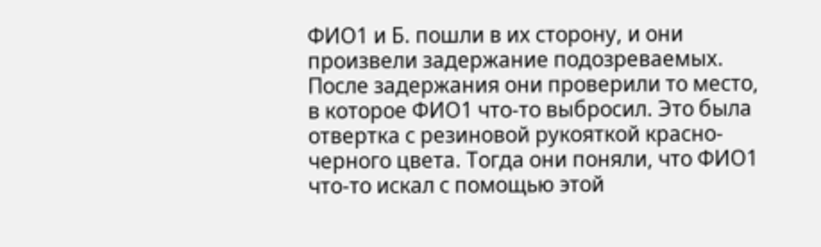ФИО1 и Б. пошли в их сторону, и они произвели задержание подозреваемых. После задержания они проверили то место, в которое ФИО1 что-то выбросил. Это была отвертка с резиновой рукояткой красно-черного цвета. Тогда они поняли, что ФИО1 что-то искал с помощью этой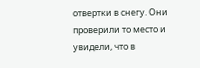отвертки в снегу. Они проверили то место и увидели, что в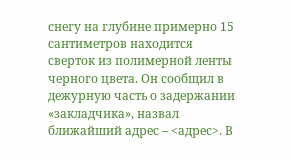снегу на глубине примерно 15 сантиметров находится сверток из полимерной ленты черного цвета. Он сообщил в дежурную часть о задержании «закладчика», назвал ближайший адрес – <адрес>. В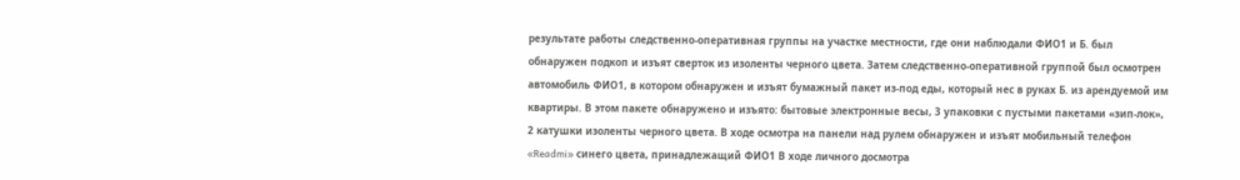результате работы следственно-оперативная группы на участке местности, где они наблюдали ФИО1 и Б. был обнаружен подкоп и изъят сверток из изоленты черного цвета. Затем следственно-оперативной группой был осмотрен автомобиль ФИО1, в котором обнаружен и изъят бумажный пакет из-под еды, который нес в руках Б. из арендуемой им квартиры. В этом пакете обнаружено и изъято: бытовые электронные весы, 3 упаковки с пустыми пакетами «зип-лок», 2 катушки изоленты черного цвета. В ходе осмотра на панели над рулем обнаружен и изъят мобильный телефон «Readmi» синего цвета, принадлежащий ФИО1 В ходе личного досмотра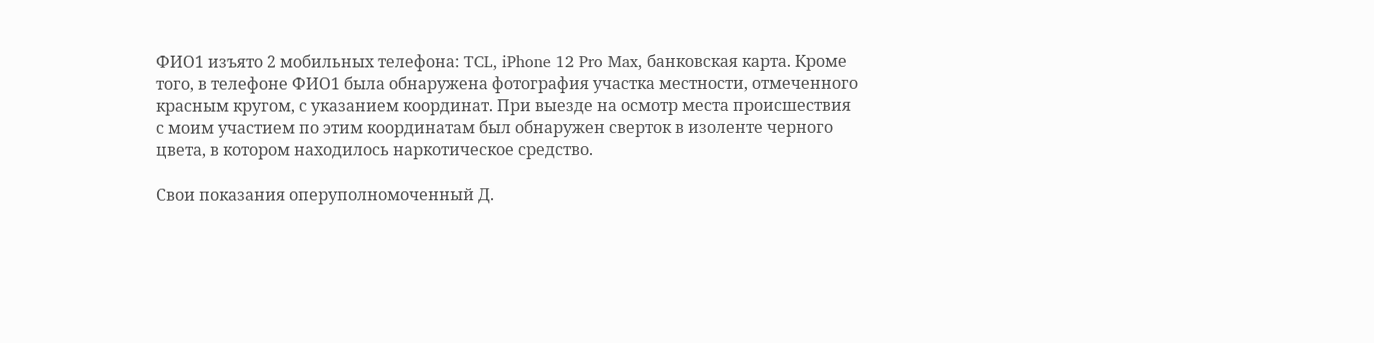ФИО1 изъято 2 мобильных телефона: TCL, iPhone 12 Pro Max, банковская карта. Кроме того, в телефоне ФИО1 была обнаружена фотография участка местности, отмеченного красным кругом, с указанием координат. При выезде на осмотр места происшествия с моим участием по этим координатам был обнаружен сверток в изоленте черного цвета, в котором находилось наркотическое средство.

Свои показания оперуполномоченный Д.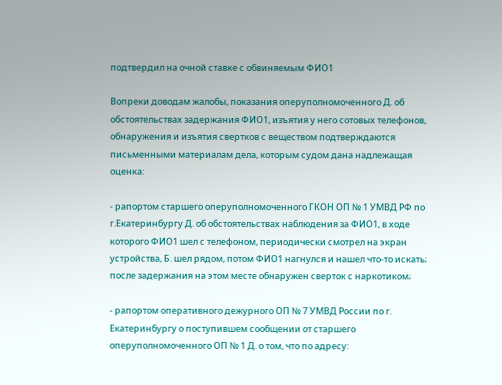подтвердил на очной ставке с обвиняемым ФИО1

Вопреки доводам жалобы, показания оперуполномоченного Д. об обстоятельствах задержания ФИО1, изъятия у него сотовых телефонов, обнаружения и изъятия свертков с веществом подтверждаются письменными материалам дела, которым судом дана надлежащая оценка:

- рапортом старшего оперуполномоченного ГКОН ОП № 1 УМВД РФ по г.Екатеринбургу Д. об обстоятельствах наблюдения за ФИО1, в ходе которого ФИО1 шел с телефоном, периодически смотрел на экран устройства, Б. шел рядом, потом ФИО1 нагнулся и нашел что-то искать; после задержания на этом месте обнаружен сверток с наркотиком;

- рапортом оперативного дежурного ОП № 7 УМВД России по г. Екатеринбургу о поступившем сообщении от старшего оперуполномоченного ОП № 1 Д. о том, что по адресу: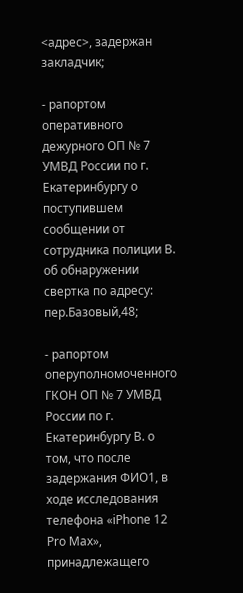<адрес>, задержан закладчик;

- рапортом оперативного дежурного ОП № 7 УМВД России по г. Екатеринбургу о поступившем сообщении от сотрудника полиции В. об обнаружении свертка по адресу: пер.Базовый,48;

- рапортом оперуполномоченного ГКОН ОП № 7 УМВД России по г. Екатеринбургу В. о том, что после задержания ФИО1, в ходе исследования телефона «iPhone 12 Pro Max», принадлежащего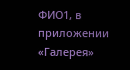ФИО1, в приложении «Галерея»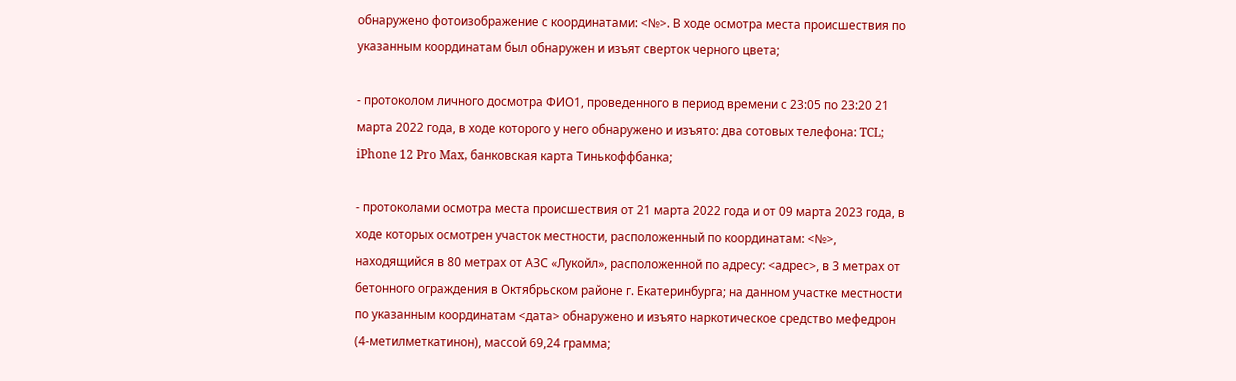обнаружено фотоизображение с координатами: <№>. В ходе осмотра места происшествия по указанным координатам был обнаружен и изъят сверток черного цвета;

- протоколом личного досмотра ФИО1, проведенного в период времени с 23:05 по 23:20 21 марта 2022 года, в ходе которого у него обнаружено и изъято: два сотовых телефона: TCL; iPhone 12 Pro Max, банковская карта Тинькоффбанка;

- протоколами осмотра места происшествия от 21 марта 2022 года и от 09 марта 2023 года, в ходе которых осмотрен участок местности, расположенный по координатам: <№>, находящийся в 80 метрах от АЗС «Лукойл», расположенной по адресу: <адрес>, в 3 метрах от бетонного ограждения в Октябрьском районе г. Екатеринбурга; на данном участке местности по указанным координатам <дата> обнаружено и изъято наркотическое средство мефедрон (4-метилметкатинон), массой 69,24 грамма;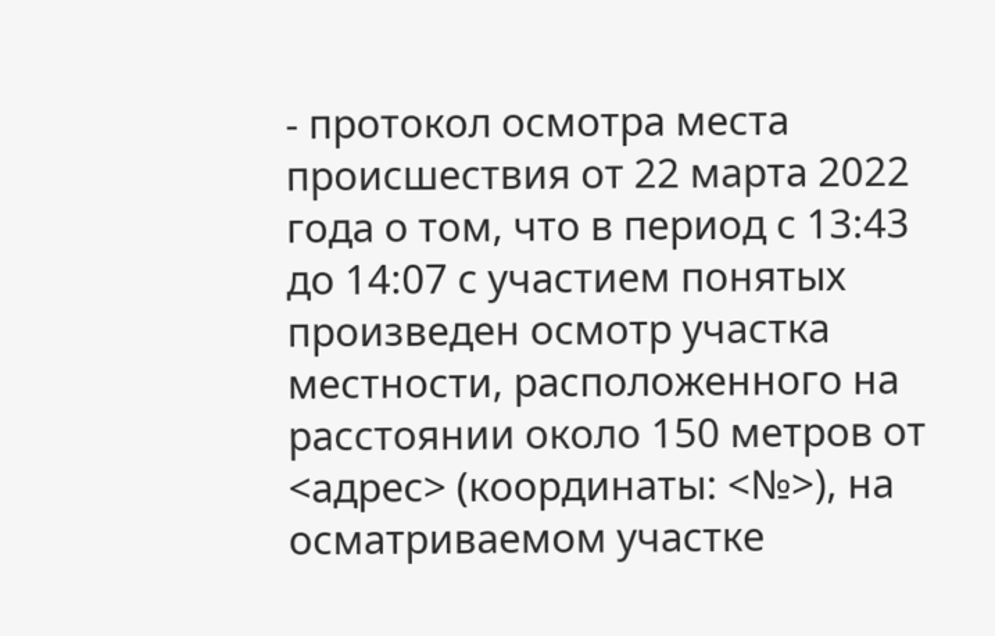- протокол осмотра места происшествия от 22 марта 2022 года о том, что в период с 13:43 до 14:07 с участием понятых произведен осмотр участка местности, расположенного на расстоянии около 150 метров от <адрес> (координаты: <№>), на осматриваемом участке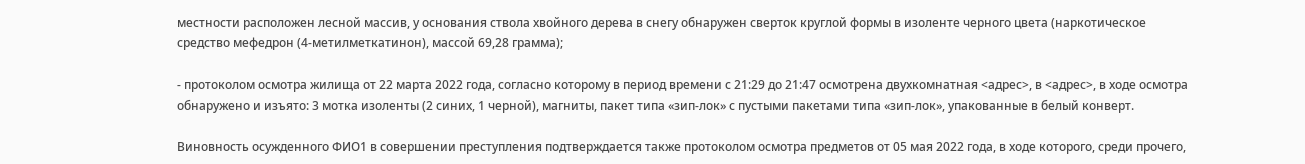местности расположен лесной массив, у основания ствола хвойного дерева в снегу обнаружен сверток круглой формы в изоленте черного цвета (наркотическое средство мефедрон (4-метилметкатинон), массой 69,28 грамма);

- протоколом осмотра жилища от 22 марта 2022 года, согласно которому в период времени с 21:29 до 21:47 осмотрена двухкомнатная <адрес>, в <адрес>, в ходе осмотра обнаружено и изъято: 3 мотка изоленты (2 синих, 1 черной), магниты, пакет типа «зип-лок» с пустыми пакетами типа «зип-лок», упакованные в белый конверт.

Виновность осужденного ФИО1 в совершении преступления подтверждается также протоколом осмотра предметов от 05 мая 2022 года, в ходе которого, среди прочего,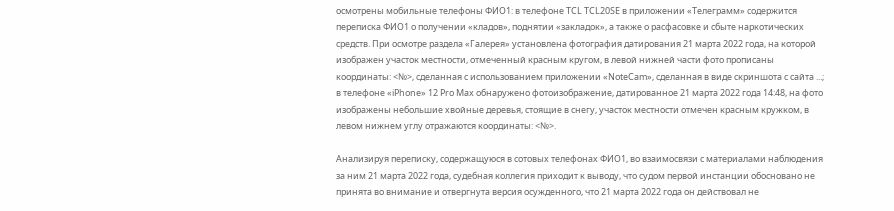осмотрены мобильные телефоны ФИО1: в телефоне TCL TCL20SE в приложении «Телеграмм» содержится переписка ФИО1 о получении «кладов», поднятии «закладок», а также о расфасовке и сбыте наркотических средств. При осмотре раздела «Галерея» установлена фотография датирования 21 марта 2022 года, на которой изображен участок местности, отмеченный красным кругом, в левой нижней части фото прописаны координаты: <№>, сделанная с использованием приложении «NoteСam», сделанная в виде скриншота с сайта ...; в телефоне «iPhone» 12 Pro Max обнаружено фотоизображение, датированное 21 марта 2022 года 14:48, на фото изображены небольшие хвойные деревья, стоящие в снегу, участок местности отмечен красным кружком, в левом нижнем углу отражаются координаты: <№>.

Анализируя переписку, содержащуюся в сотовых телефонах ФИО1, во взаимосвязи с материалами наблюдения за ним 21 марта 2022 года, судебная коллегия приходит к выводу, что судом первой инстанции обосновано не принята во внимание и отвергнута версия осужденного, что 21 марта 2022 года он действовал не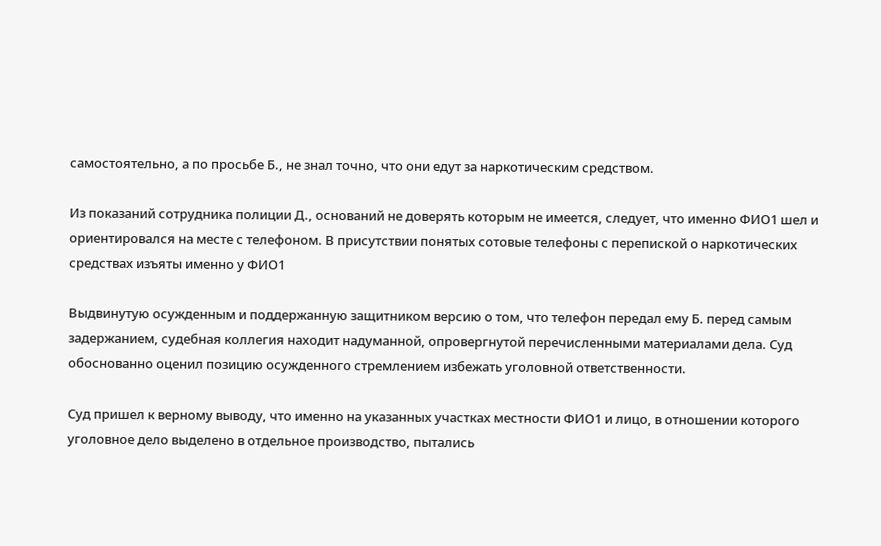самостоятельно, а по просьбе Б., не знал точно, что они едут за наркотическим средством.

Из показаний сотрудника полиции Д., оснований не доверять которым не имеется, следует, что именно ФИО1 шел и ориентировался на месте с телефоном. В присутствии понятых сотовые телефоны с перепиской о наркотических средствах изъяты именно у ФИО1

Выдвинутую осужденным и поддержанную защитником версию о том, что телефон передал ему Б. перед самым задержанием, судебная коллегия находит надуманной, опровергнутой перечисленными материалами дела. Суд обоснованно оценил позицию осужденного стремлением избежать уголовной ответственности.

Суд пришел к верному выводу, что именно на указанных участках местности ФИО1 и лицо, в отношении которого уголовное дело выделено в отдельное производство, пытались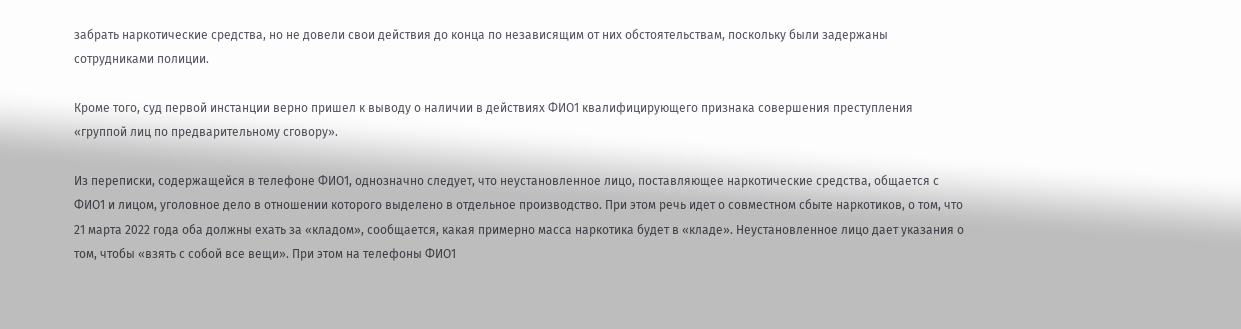забрать наркотические средства, но не довели свои действия до конца по независящим от них обстоятельствам, поскольку были задержаны сотрудниками полиции.

Кроме того, суд первой инстанции верно пришел к выводу о наличии в действиях ФИО1 квалифицирующего признака совершения преступления «группой лиц по предварительному сговору».

Из переписки, содержащейся в телефоне ФИО1, однозначно следует, что неустановленное лицо, поставляющее наркотические средства, общается с ФИО1 и лицом, уголовное дело в отношении которого выделено в отдельное производство. При этом речь идет о совместном сбыте наркотиков, о том, что 21 марта 2022 года оба должны ехать за «кладом», сообщается, какая примерно масса наркотика будет в «кладе». Неустановленное лицо дает указания о том, чтобы «взять с собой все вещи». При этом на телефоны ФИО1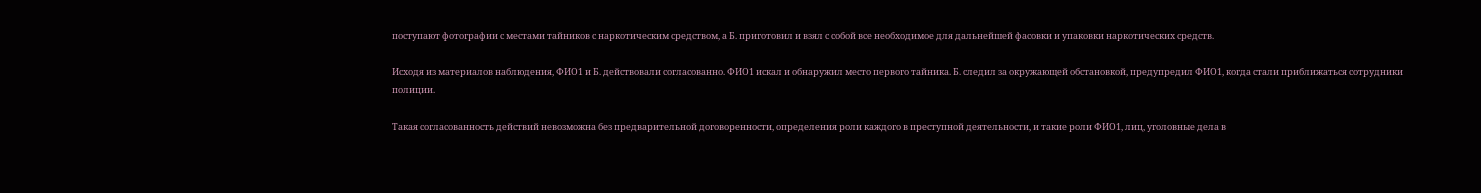поступают фотографии с местами тайников с наркотическим средством, а Б. приготовил и взял с собой все необходимое для дальнейшей фасовки и упаковки наркотических средств.

Исходя из материалов наблюдения, ФИО1 и Б. действовали согласованно. ФИО1 искал и обнаружил место первого тайника. Б. следил за окружающей обстановкой, предупредил ФИО1, когда стали приближаться сотрудники полиции.

Такая согласованность действий невозможна без предварительной договоренности, определения роли каждого в преступной деятельности, и такие роли ФИО1, лиц, уголовные дела в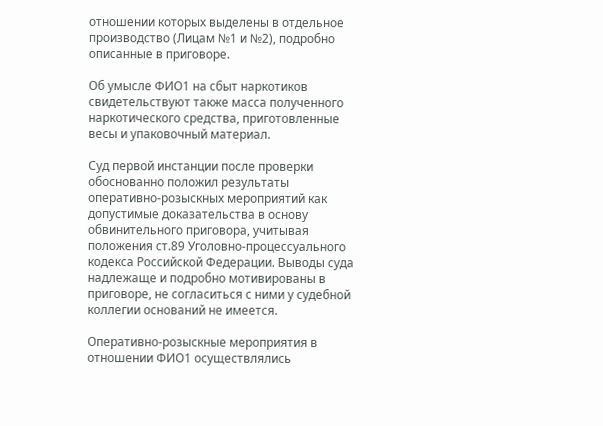отношении которых выделены в отдельное производство (Лицам №1 и №2), подробно описанные в приговоре.

Об умысле ФИО1 на сбыт наркотиков свидетельствуют также масса полученного наркотического средства, приготовленные весы и упаковочный материал.

Суд первой инстанции после проверки обоснованно положил результаты оперативно-розыскных мероприятий как допустимые доказательства в основу обвинительного приговора, учитывая положения ст.89 Уголовно-процессуального кодекса Российской Федерации. Выводы суда надлежаще и подробно мотивированы в приговоре, не согласиться с ними у судебной коллегии оснований не имеется.

Оперативно-розыскные мероприятия в отношении ФИО1 осуществлялись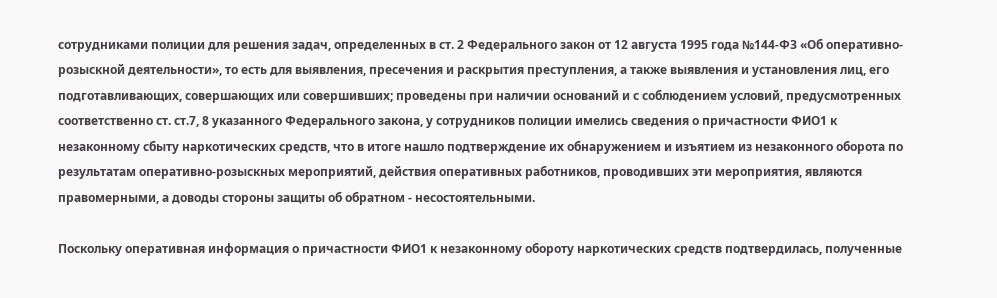сотрудниками полиции для решения задач, определенных в ст. 2 Федерального закон от 12 августа 1995 года №144-ФЗ «Об оперативно-розыскной деятельности», то есть для выявления, пресечения и раскрытия преступления, а также выявления и установления лиц, его подготавливающих, совершающих или совершивших; проведены при наличии оснований и с соблюдением условий, предусмотренных соответственно ст. ст.7, 8 указанного Федерального закона, у сотрудников полиции имелись сведения о причастности ФИО1 к незаконному сбыту наркотических средств, что в итоге нашло подтверждение их обнаружением и изъятием из незаконного оборота по результатам оперативно-розыскных мероприятий, действия оперативных работников, проводивших эти мероприятия, являются правомерными, а доводы стороны защиты об обратном - несостоятельными.

Поскольку оперативная информация о причастности ФИО1 к незаконному обороту наркотических средств подтвердилась, полученные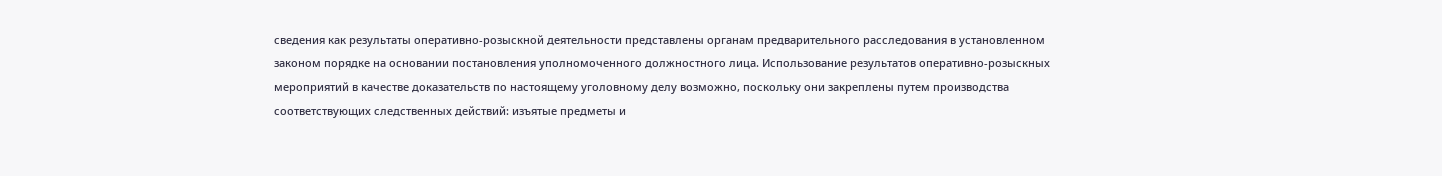сведения как результаты оперативно-розыскной деятельности представлены органам предварительного расследования в установленном законом порядке на основании постановления уполномоченного должностного лица. Использование результатов оперативно-розыскных мероприятий в качестве доказательств по настоящему уголовному делу возможно, поскольку они закреплены путем производства соответствующих следственных действий: изъятые предметы и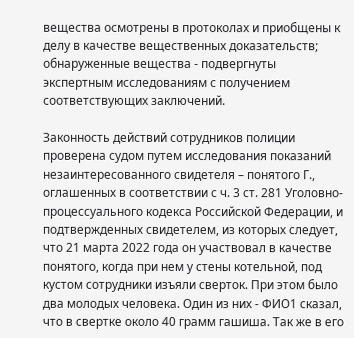вещества осмотрены в протоколах и приобщены к делу в качестве вещественных доказательств; обнаруженные вещества - подвергнуты экспертным исследованиям с получением соответствующих заключений.

Законность действий сотрудников полиции проверена судом путем исследования показаний незаинтересованного свидетеля – понятого Г., оглашенных в соответствии с ч. 3 ст. 281 Уголовно-процессуального кодекса Российской Федерации, и подтвержденных свидетелем, из которых следует, что 21 марта 2022 года он участвовал в качестве понятого, когда при нем у стены котельной, под кустом сотрудники изъяли сверток. При этом было два молодых человека. Один из них - ФИО1 сказал, что в свертке около 40 грамм гашиша. Так же в его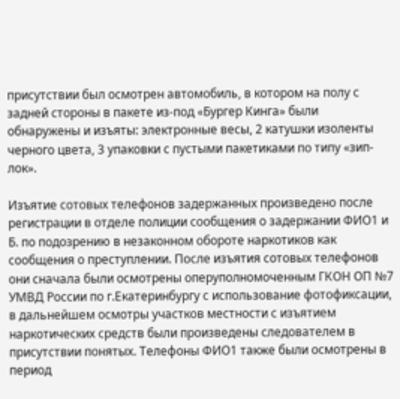присутствии был осмотрен автомобиль, в котором на полу с задней стороны в пакете из-под «Бургер Кинга» были обнаружены и изъяты: электронные весы, 2 катушки изоленты черного цвета, 3 упаковки с пустыми пакетиками по типу «зип-лок».

Изъятие сотовых телефонов задержанных произведено после регистрации в отделе полиции сообщения о задержании ФИО1 и Б. по подозрению в незаконном обороте наркотиков как сообщения о преступлении. После изъятия сотовых телефонов они сначала были осмотрены оперуполномоченным ГКОН ОП №7 УМВД России по г.Екатеринбургу с использование фотофиксации, в дальнейшем осмотры участков местности с изъятием наркотических средств были произведены следователем в присутствии понятых. Телефоны ФИО1 также были осмотрены в период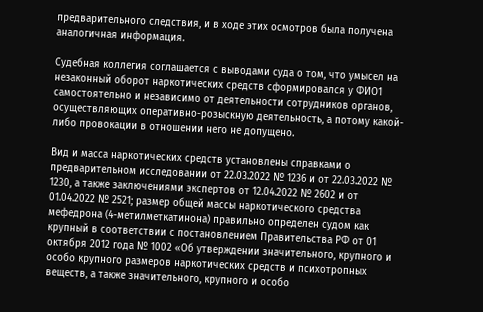предварительного следствия, и в ходе этих осмотров была получена аналогичная информация.

Судебная коллегия соглашается с выводами суда о том, что умысел на незаконный оборот наркотических средств сформировался у ФИО1 самостоятельно и независимо от деятельности сотрудников органов, осуществляющих оперативно-розыскную деятельность, а потому какой-либо провокации в отношении него не допущено.

Вид и масса наркотических средств установлены справками о предварительном исследовании от 22.03.2022 № 1236 и от 22.03.2022 № 1230, а также заключениями экспертов от 12.04.2022 № 2602 и от 01.04.2022 № 2521; размер общей массы наркотического средства мефедрона (4-метилметкатинона) правильно определен судом как крупный в соответствии с постановлением Правительства РФ от 01 октября 2012 года № 1002 «Об утверждении значительного, крупного и особо крупного размеров наркотических средств и психотропных веществ, а также значительного, крупного и особо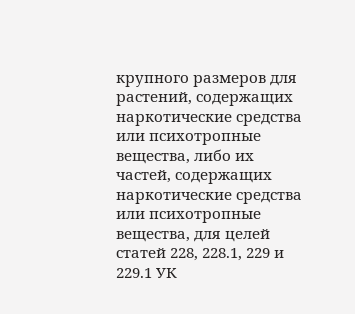крупного размеров для растений, содержащих наркотические средства или психотропные вещества, либо их частей, содержащих наркотические средства или психотропные вещества, для целей статей 228, 228.1, 229 и 229.1 УК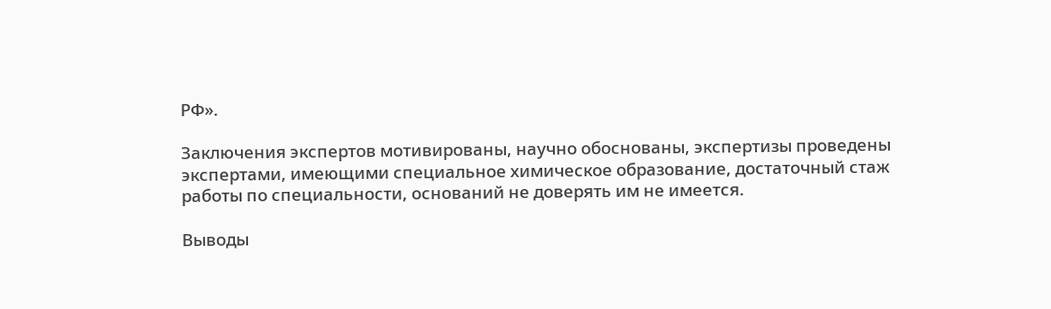РФ».

Заключения экспертов мотивированы, научно обоснованы, экспертизы проведены экспертами, имеющими специальное химическое образование, достаточный стаж работы по специальности, оснований не доверять им не имеется.

Выводы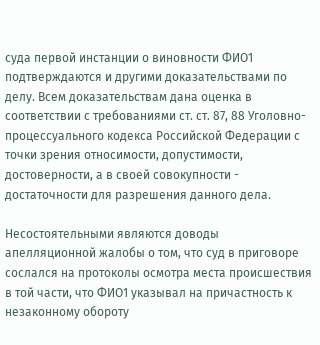суда первой инстанции о виновности ФИО1 подтверждаются и другими доказательствами по делу. Всем доказательствам дана оценка в соответствии с требованиями ст. ст. 87, 88 Уголовно-процессуального кодекса Российской Федерации с точки зрения относимости, допустимости, достоверности, а в своей совокупности - достаточности для разрешения данного дела.

Несостоятельными являются доводы апелляционной жалобы о том, что суд в приговоре сослался на протоколы осмотра места происшествия в той части, что ФИО1 указывал на причастность к незаконному обороту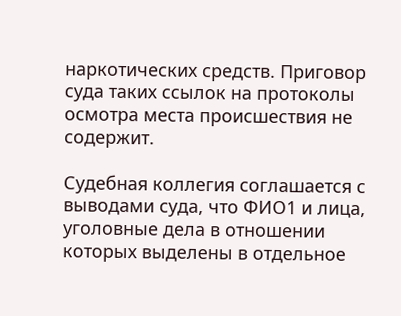наркотических средств. Приговор суда таких ссылок на протоколы осмотра места происшествия не содержит.

Судебная коллегия соглашается с выводами суда, что ФИО1 и лица, уголовные дела в отношении которых выделены в отдельное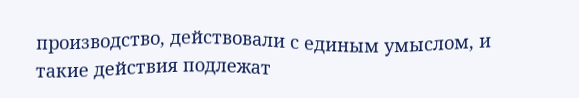производство, действовали с единым умыслом, и такие действия подлежат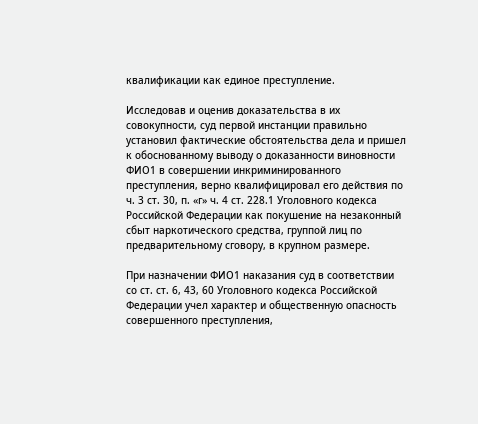квалификации как единое преступление.

Исследовав и оценив доказательства в их совокупности, суд первой инстанции правильно установил фактические обстоятельства дела и пришел к обоснованному выводу о доказанности виновности ФИО1 в совершении инкриминированного преступления, верно квалифицировал его действия по ч. 3 ст. 30, п. «г» ч. 4 ст. 228.1 Уголовного кодекса Российской Федерации как покушение на незаконный сбыт наркотического средства, группой лиц по предварительному сговору, в крупном размере.

При назначении ФИО1 наказания суд в соответствии со ст. ст. 6, 43, 60 Уголовного кодекса Российской Федерации учел характер и общественную опасность совершенного преступления,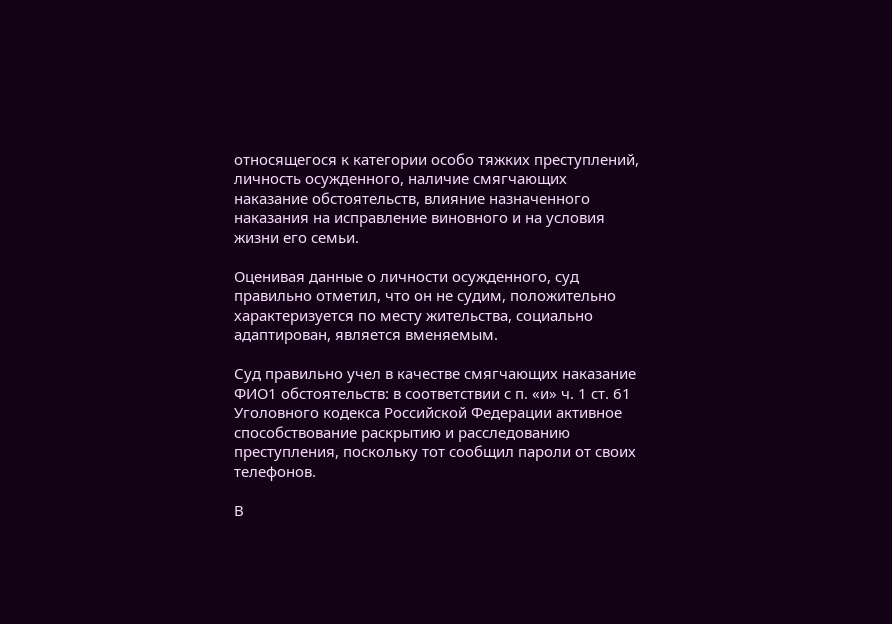относящегося к категории особо тяжких преступлений, личность осужденного, наличие смягчающих наказание обстоятельств, влияние назначенного наказания на исправление виновного и на условия жизни его семьи.

Оценивая данные о личности осужденного, суд правильно отметил, что он не судим, положительно характеризуется по месту жительства, социально адаптирован, является вменяемым.

Суд правильно учел в качестве смягчающих наказание ФИО1 обстоятельств: в соответствии с п. «и» ч. 1 ст. 61 Уголовного кодекса Российской Федерации активное способствование раскрытию и расследованию преступления, поскольку тот сообщил пароли от своих телефонов.

В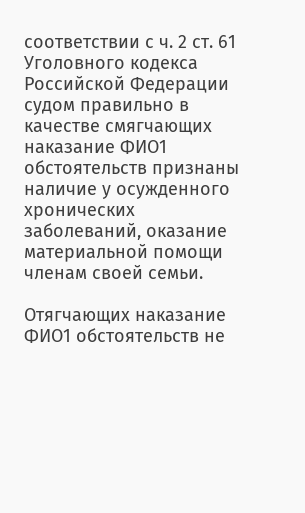соответствии с ч. 2 ст. 61 Уголовного кодекса Российской Федерации судом правильно в качестве смягчающих наказание ФИО1 обстоятельств признаны наличие у осужденного хронических заболеваний, оказание материальной помощи членам своей семьи.

Отягчающих наказание ФИО1 обстоятельств не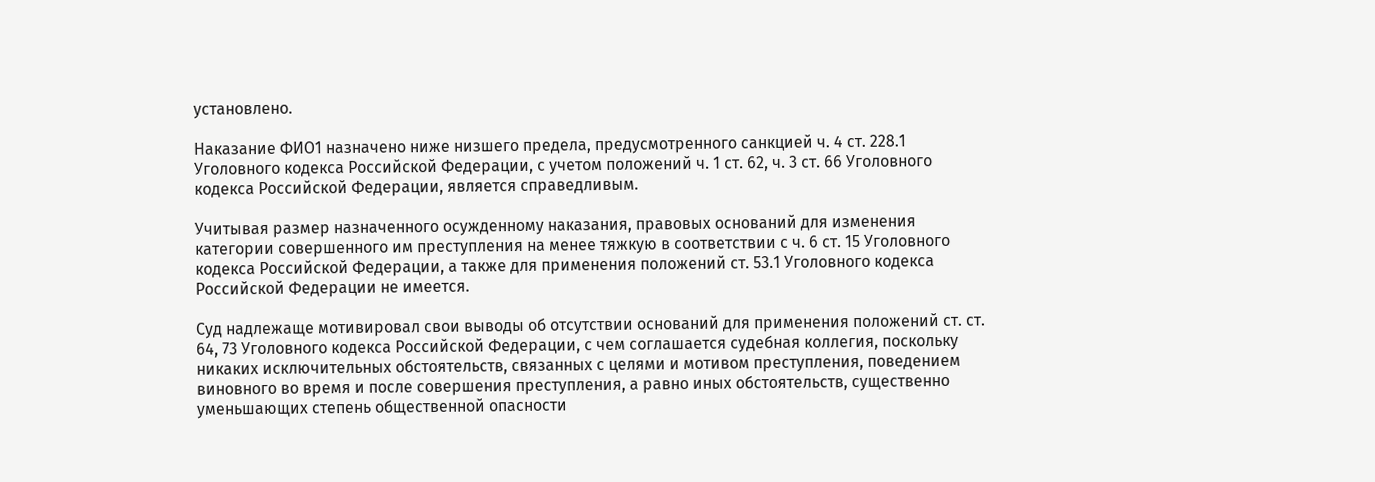установлено.

Наказание ФИО1 назначено ниже низшего предела, предусмотренного санкцией ч. 4 ст. 228.1 Уголовного кодекса Российской Федерации, с учетом положений ч. 1 ст. 62, ч. 3 ст. 66 Уголовного кодекса Российской Федерации, является справедливым.

Учитывая размер назначенного осужденному наказания, правовых оснований для изменения категории совершенного им преступления на менее тяжкую в соответствии с ч. 6 ст. 15 Уголовного кодекса Российской Федерации, а также для применения положений ст. 53.1 Уголовного кодекса Российской Федерации не имеется.

Суд надлежаще мотивировал свои выводы об отсутствии оснований для применения положений ст. ст. 64, 73 Уголовного кодекса Российской Федерации, с чем соглашается судебная коллегия, поскольку никаких исключительных обстоятельств, связанных с целями и мотивом преступления, поведением виновного во время и после совершения преступления, а равно иных обстоятельств, существенно уменьшающих степень общественной опасности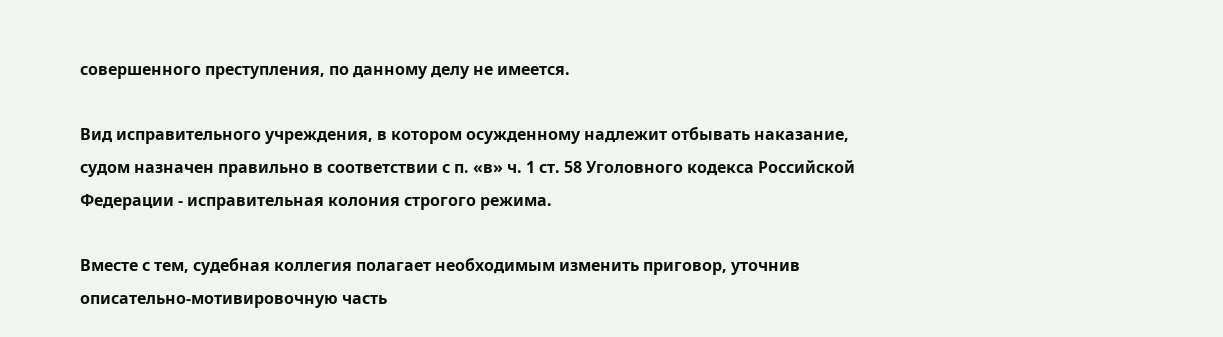совершенного преступления, по данному делу не имеется.

Вид исправительного учреждения, в котором осужденному надлежит отбывать наказание, судом назначен правильно в соответствии с п. «в» ч. 1 ст. 58 Уголовного кодекса Российской Федерации - исправительная колония строгого режима.

Вместе с тем, судебная коллегия полагает необходимым изменить приговор, уточнив описательно-мотивировочную часть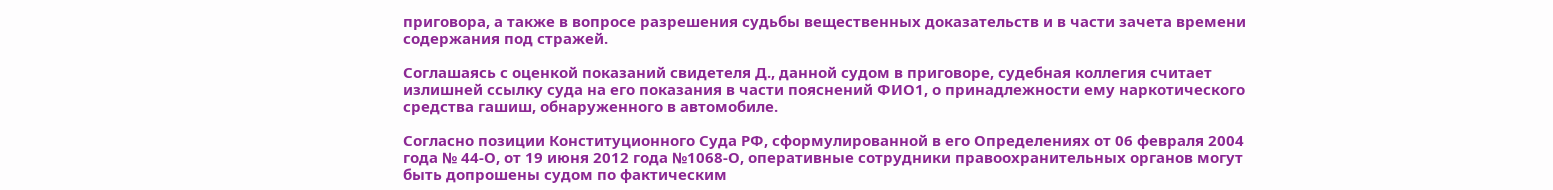приговора, а также в вопросе разрешения судьбы вещественных доказательств и в части зачета времени содержания под стражей.

Соглашаясь с оценкой показаний свидетеля Д., данной судом в приговоре, судебная коллегия считает излишней ссылку суда на его показания в части пояснений ФИО1, о принадлежности ему наркотического средства гашиш, обнаруженного в автомобиле.

Согласно позиции Конституционного Суда РФ, сформулированной в его Определениях от 06 февраля 2004 года № 44-О, от 19 июня 2012 года №1068-О, оперативные сотрудники правоохранительных органов могут быть допрошены судом по фактическим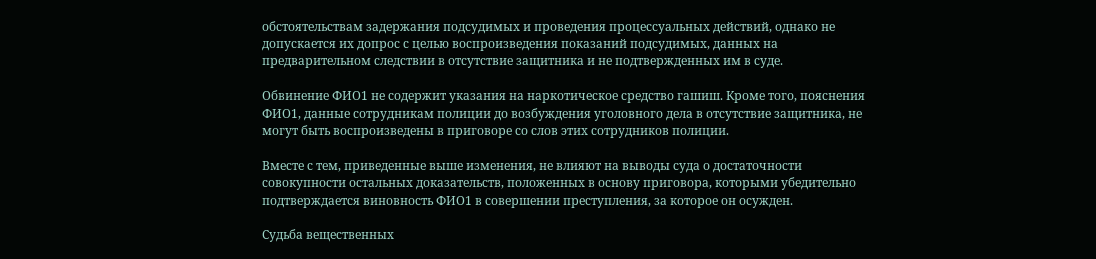обстоятельствам задержания подсудимых и проведения процессуальных действий, однако не допускается их допрос с целью воспроизведения показаний подсудимых, данных на предварительном следствии в отсутствие защитника и не подтвержденных им в суде.

Обвинение ФИО1 не содержит указания на наркотическое средство гашиш. Кроме того, пояснения ФИО1, данные сотрудникам полиции до возбуждения уголовного дела в отсутствие защитника, не могут быть воспроизведены в приговоре со слов этих сотрудников полиции.

Вместе с тем, приведенные выше изменения, не влияют на выводы суда о достаточности совокупности остальных доказательств, положенных в основу приговора, которыми убедительно подтверждается виновность ФИО1 в совершении преступления, за которое он осужден.

Судьба вещественных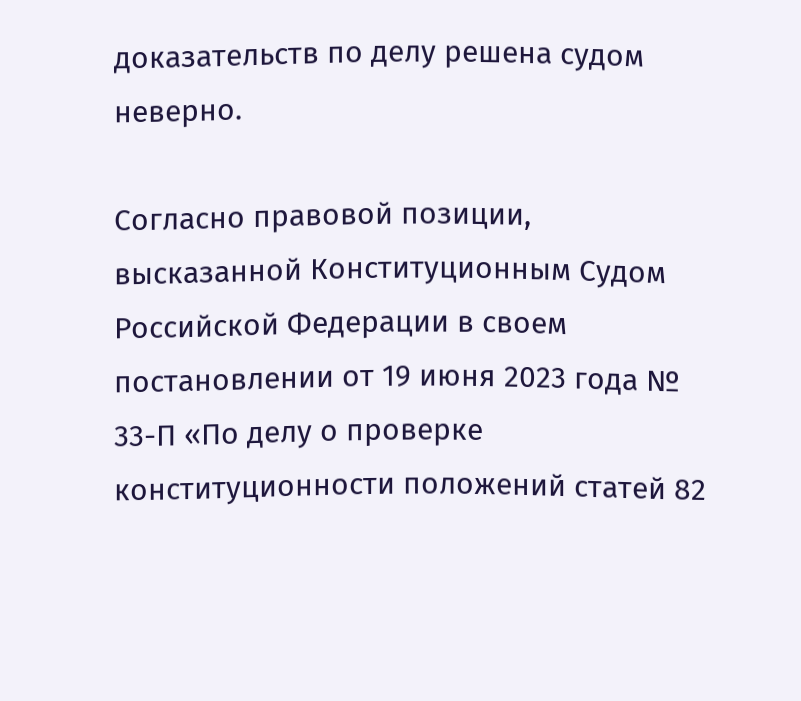доказательств по делу решена судом неверно.

Согласно правовой позиции, высказанной Конституционным Судом Российской Федерации в своем постановлении от 19 июня 2023 года № 33-П «По делу о проверке конституционности положений статей 82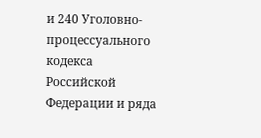и 240 Уголовно-процессуального кодекса Российской Федерации и ряда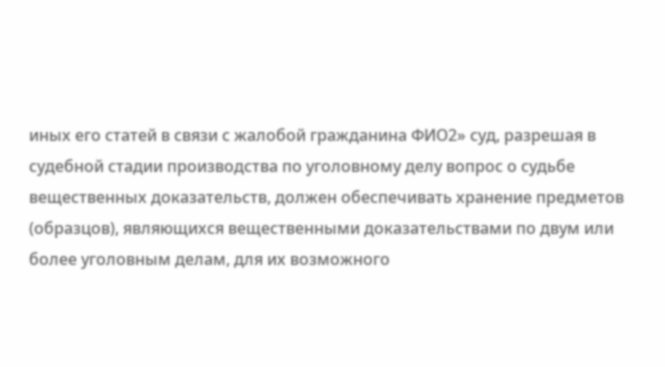иных его статей в связи с жалобой гражданина ФИО2» суд, разрешая в судебной стадии производства по уголовному делу вопрос о судьбе вещественных доказательств, должен обеспечивать хранение предметов (образцов), являющихся вещественными доказательствами по двум или более уголовным делам, для их возможного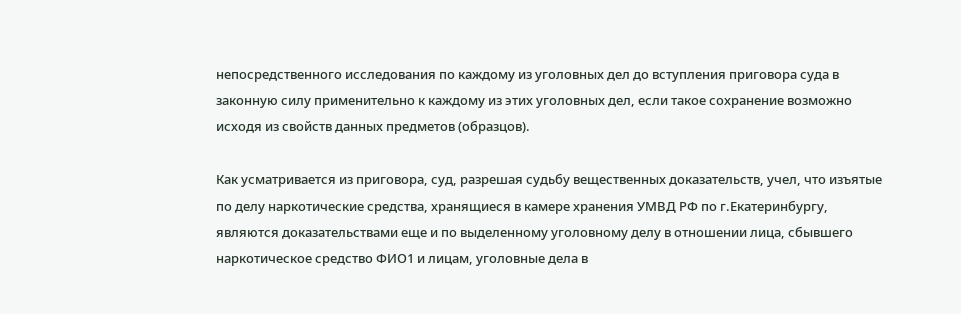непосредственного исследования по каждому из уголовных дел до вступления приговора суда в законную силу применительно к каждому из этих уголовных дел, если такое сохранение возможно исходя из свойств данных предметов (образцов).

Как усматривается из приговора, суд, разрешая судьбу вещественных доказательств, учел, что изъятые по делу наркотические средства, хранящиеся в камере хранения УМВД РФ по г.Екатеринбургу, являются доказательствами еще и по выделенному уголовному делу в отношении лица, сбывшего наркотическое средство ФИО1 и лицам, уголовные дела в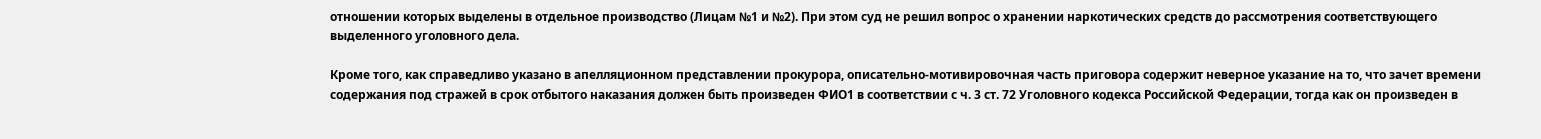отношении которых выделены в отдельное производство (Лицам №1 и №2). При этом суд не решил вопрос о хранении наркотических средств до рассмотрения соответствующего выделенного уголовного дела.

Кроме того, как справедливо указано в апелляционном представлении прокурора, описательно-мотивировочная часть приговора содержит неверное указание на то, что зачет времени содержания под стражей в срок отбытого наказания должен быть произведен ФИО1 в соответствии с ч. 3 ст. 72 Уголовного кодекса Российской Федерации, тогда как он произведен в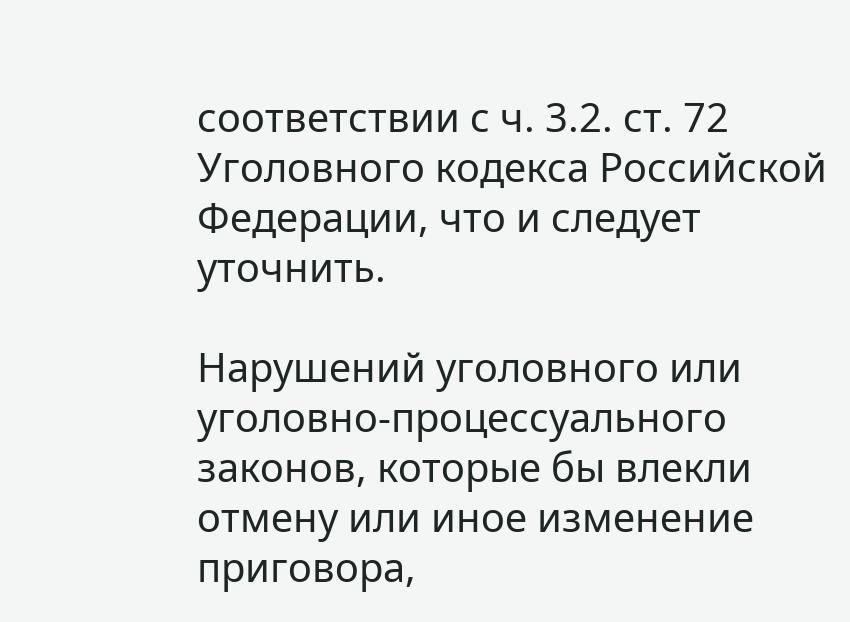соответствии с ч. 3.2. ст. 72 Уголовного кодекса Российской Федерации, что и следует уточнить.

Нарушений уголовного или уголовно-процессуального законов, которые бы влекли отмену или иное изменение приговора,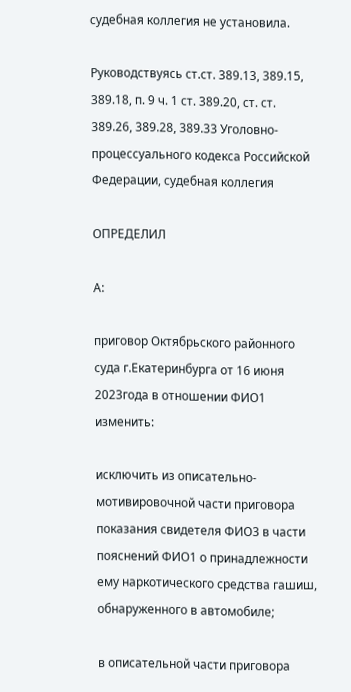судебная коллегия не установила.

Руководствуясь ст.ст. 389.13, 389.15, 389.18, п. 9 ч. 1 ст. 389.20, ст. ст. 389.26, 389.28, 389.33 Уголовно-процессуального кодекса Российской Федерации, судебная коллегия

ОПРЕДЕЛИЛ

А:

приговор Октябрьского районного суда г.Екатеринбурга от 16 июня 2023года в отношении ФИО1 изменить:

исключить из описательно-мотивировочной части приговора показания свидетеля ФИО3 в части пояснений ФИО1 о принадлежности ему наркотического средства гашиш, обнаруженного в автомобиле;

в описательной части приговора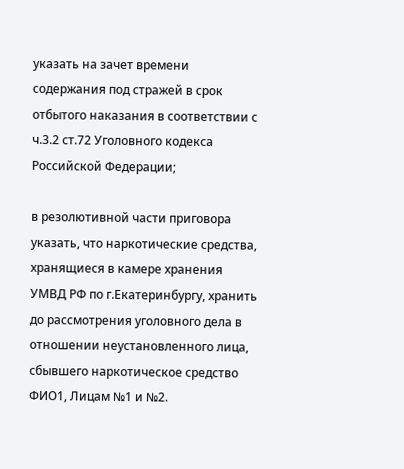указать на зачет времени содержания под стражей в срок отбытого наказания в соответствии с ч.3.2 ст.72 Уголовного кодекса Российской Федерации;

в резолютивной части приговора указать, что наркотические средства, хранящиеся в камере хранения УМВД РФ по г.Екатеринбургу, хранить до рассмотрения уголовного дела в отношении неустановленного лица, сбывшего наркотическое средство ФИО1, Лицам №1 и №2.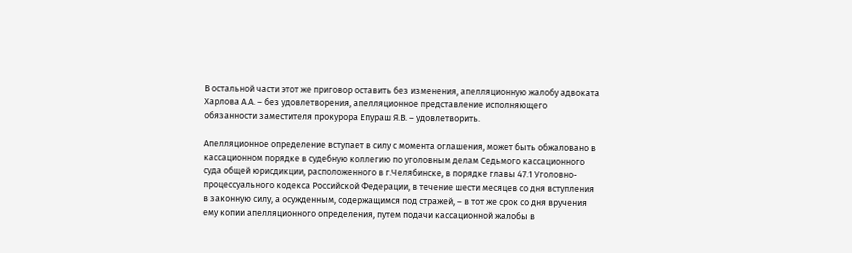В остальной части этот же приговор оставить без изменения, апелляционную жалобу адвоката Харлова А.А. – без удовлетворения, апелляционное представление исполняющего обязанности заместителя прокурора Епураш Я.В. – удовлетворить.

Апелляционное определение вступает в силу с момента оглашения, может быть обжаловано в кассационном порядке в судебную коллегию по уголовным делам Седьмого кассационного суда общей юрисдикции, расположенного в г.Челябинске, в порядке главы 47.1 Уголовно-процессуального кодекса Российской Федерации, в течение шести месяцев со дня вступления в законную силу, а осужденным, содержащимся под стражей, – в тот же срок со дня вручения ему копии апелляционного определения, путем подачи кассационной жалобы в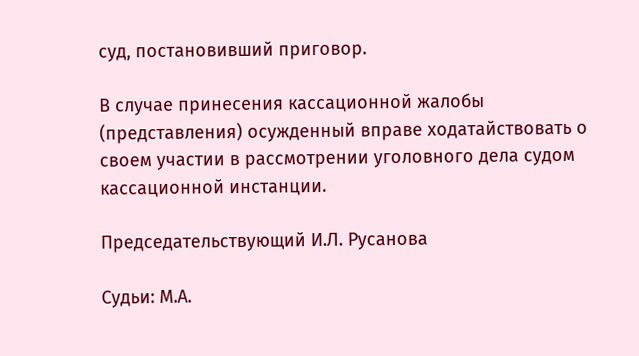суд, постановивший приговор.

В случае принесения кассационной жалобы (представления) осужденный вправе ходатайствовать о своем участии в рассмотрении уголовного дела судом кассационной инстанции.

Председательствующий И.Л. Русанова

Судьи: М.А.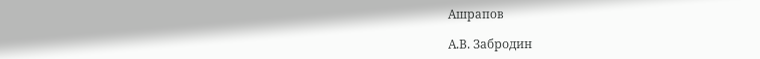Ашрапов

А.В. Забродин